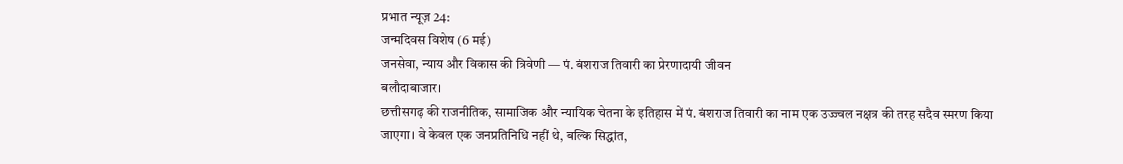प्रभात न्यूज़ 24:
जन्मदिवस विशेष (6 मई)
जनसेवा, न्याय और विकास की त्रिवेणी — पं. बंशराज तिवारी का प्रेरणादायी जीवन
बलौदाबाजार।
छत्तीसगढ़ की राजनीतिक, सामाजिक और न्यायिक चेतना के इतिहास में पं. बंशराज तिवारी का नाम एक उज्ज्वल नक्षत्र की तरह सदैव स्मरण किया जाएगा। वे केवल एक जनप्रतिनिधि नहीं थे, बल्कि सिद्धांत,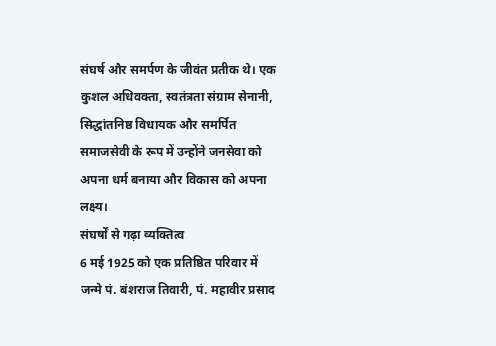संघर्ष और समर्पण के जीवंत प्रतीक थे। एक कुशल अधिवक्ता, स्वतंत्रता संग्राम सेनानी, सिद्धांतनिष्ठ विधायक और समर्पित समाजसेवी के रूप में उन्होंने जनसेवा को अपना धर्म बनाया और विकास को अपना लक्ष्य।
संघर्षों से गढ़ा व्यक्तित्व
6 मई 1925 को एक प्रतिष्ठित परिवार में जन्मे पं. बंशराज तिवारी, पं. महावीर प्रसाद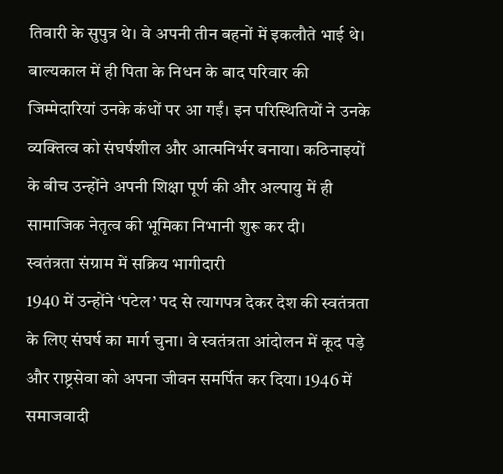तिवारी के सुपुत्र थे। वे अपनी तीन बहनों में इकलौते भाई थे। बाल्यकाल में ही पिता के निधन के बाद परिवार की जिम्मेदारियां उनके कंधों पर आ गईं। इन परिस्थितियों ने उनके व्यक्तित्व को संघर्षशील और आत्मनिर्भर बनाया। कठिनाइयों के बीच उन्होंने अपनी शिक्षा पूर्ण की और अल्पायु में ही सामाजिक नेतृत्व की भूमिका निभानी शुरू कर दी।
स्वतंत्रता संग्राम में सक्रिय भागीदारी
1940 में उन्होंने ‘पटेल’ पद से त्यागपत्र देकर देश की स्वतंत्रता के लिए संघर्ष का मार्ग चुना। वे स्वतंत्रता आंदोलन में कूद पड़े और राष्ट्रसेवा को अपना जीवन समर्पित कर दिया। 1946 में समाजवादी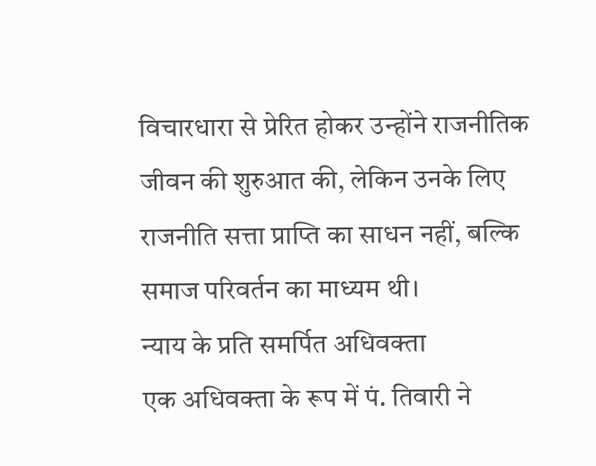विचारधारा से प्रेरित होकर उन्होंने राजनीतिक जीवन की शुरुआत की, लेकिन उनके लिए राजनीति सत्ता प्राप्ति का साधन नहीं, बल्कि समाज परिवर्तन का माध्यम थी।
न्याय के प्रति समर्पित अधिवक्ता
एक अधिवक्ता के रूप में पं. तिवारी ने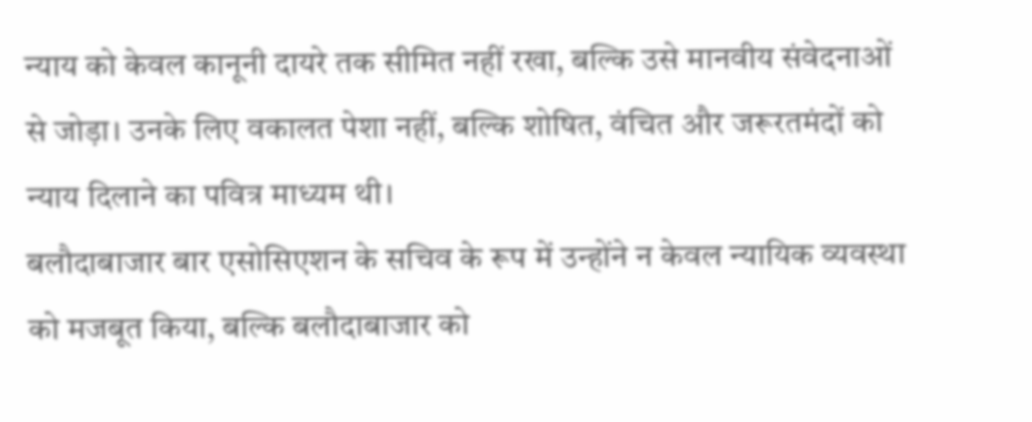न्याय को केवल कानूनी दायरे तक सीमित नहीं रखा, बल्कि उसे मानवीय संवेदनाओं से जोड़ा। उनके लिए वकालत पेशा नहीं, बल्कि शोषित, वंचित और जरूरतमंदों को न्याय दिलाने का पवित्र माध्यम थी।
बलौदाबाजार बार एसोसिएशन के सचिव के रूप में उन्होंने न केवल न्यायिक व्यवस्था को मजबूत किया, बल्कि बलौदाबाजार को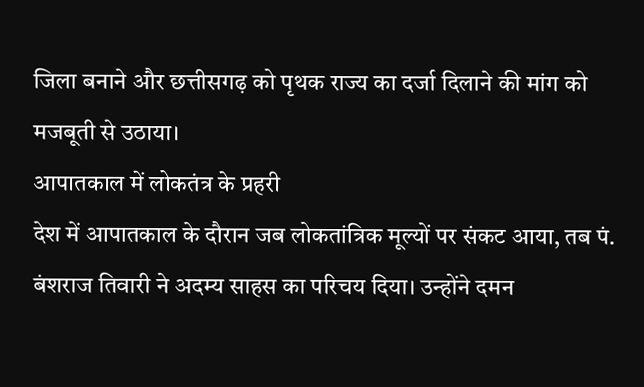जिला बनाने और छत्तीसगढ़ को पृथक राज्य का दर्जा दिलाने की मांग को मजबूती से उठाया।
आपातकाल में लोकतंत्र के प्रहरी
देश में आपातकाल के दौरान जब लोकतांत्रिक मूल्यों पर संकट आया, तब पं. बंशराज तिवारी ने अदम्य साहस का परिचय दिया। उन्होंने दमन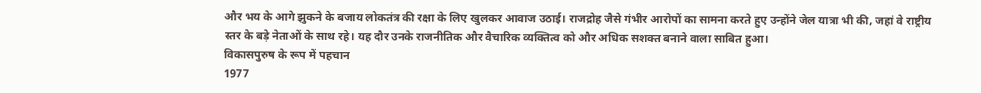और भय के आगे झुकने के बजाय लोकतंत्र की रक्षा के लिए खुलकर आवाज उठाई। राजद्रोह जैसे गंभीर आरोपों का सामना करते हुए उन्होंने जेल यात्रा भी की, जहां वे राष्ट्रीय स्तर के बड़े नेताओं के साथ रहे। यह दौर उनके राजनीतिक और वैचारिक व्यक्तित्व को और अधिक सशक्त बनाने वाला साबित हुआ।
विकासपुरुष के रूप में पहचान
1977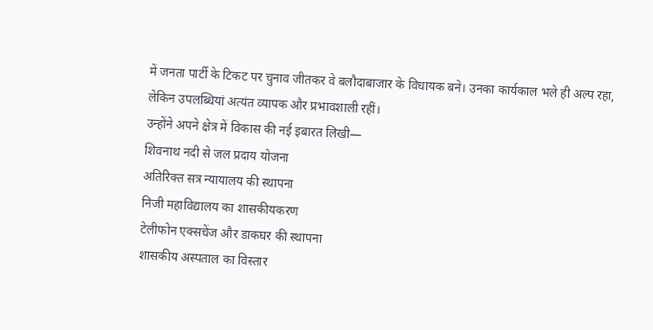में जनता पार्टी के टिकट पर चुनाव जीतकर वे बलौदाबाजार के विधायक बने। उनका कार्यकाल भले ही अल्प रहा, लेकिन उपलब्धियां अत्यंत व्यापक और प्रभावशाली रहीं।
उन्होंने अपने क्षेत्र में विकास की नई इबारत लिखी—
शिवनाथ नदी से जल प्रदाय योजना
अतिरिक्त सत्र न्यायालय की स्थापना
निजी महाविद्यालय का शासकीयकरण
टेलीफोन एक्सचेंज और डाकघर की स्थापना
शासकीय अस्पताल का विस्तार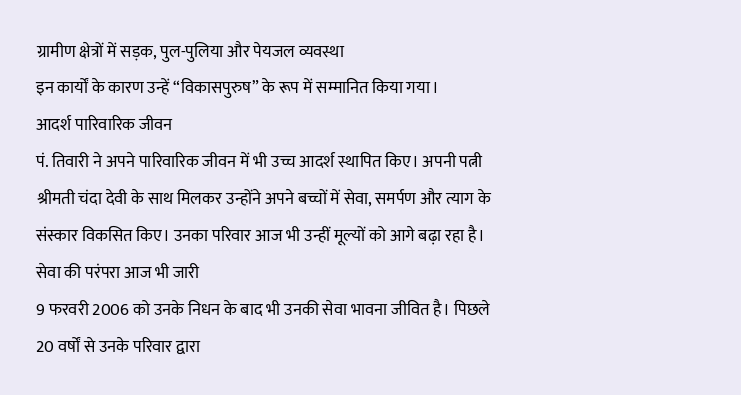ग्रामीण क्षेत्रों में सड़क, पुल-पुलिया और पेयजल व्यवस्था
इन कार्यों के कारण उन्हें “विकासपुरुष” के रूप में सम्मानित किया गया।
आदर्श पारिवारिक जीवन
पं. तिवारी ने अपने पारिवारिक जीवन में भी उच्च आदर्श स्थापित किए। अपनी पत्नी श्रीमती चंदा देवी के साथ मिलकर उन्होंने अपने बच्चों में सेवा, समर्पण और त्याग के संस्कार विकसित किए। उनका परिवार आज भी उन्हीं मूल्यों को आगे बढ़ा रहा है।
सेवा की परंपरा आज भी जारी
9 फरवरी 2006 को उनके निधन के बाद भी उनकी सेवा भावना जीवित है। पिछले 20 वर्षों से उनके परिवार द्वारा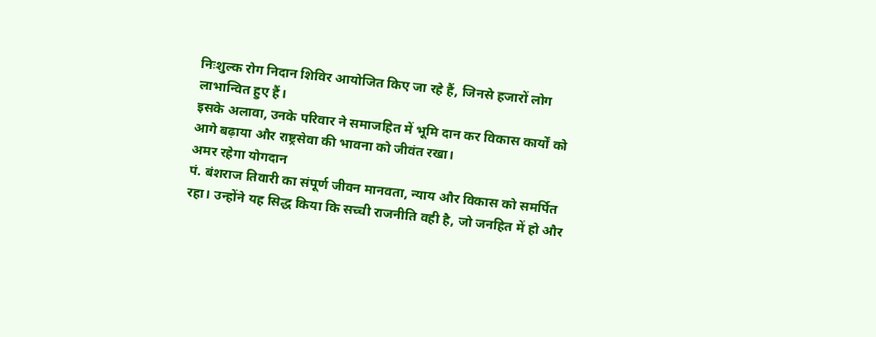निःशुल्क रोग निदान शिविर आयोजित किए जा रहे हैं, जिनसे हजारों लोग लाभान्वित हुए हैं।
इसके अलावा, उनके परिवार ने समाजहित में भूमि दान कर विकास कार्यों को आगे बढ़ाया और राष्ट्रसेवा की भावना को जीवंत रखा।
अमर रहेगा योगदान
पं. बंशराज तिवारी का संपूर्ण जीवन मानवता, न्याय और विकास को समर्पित रहा। उन्होंने यह सिद्ध किया कि सच्ची राजनीति वही है, जो जनहित में हो और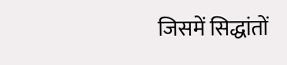जिसमें सिद्धांतों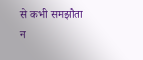से कभी समझौता न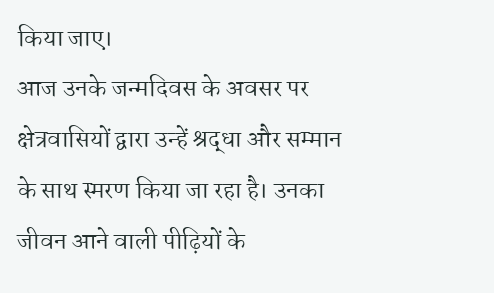किया जाए।
आज उनके जन्मदिवस के अवसर पर क्षेत्रवासियों द्वारा उन्हें श्रद्धा और सम्मान के साथ स्मरण किया जा रहा है। उनका जीवन आने वाली पीढ़ियों के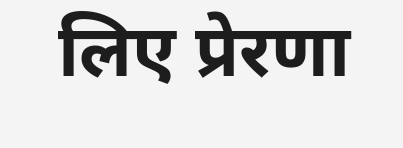लिए प्रेरणा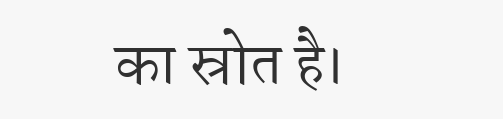का स्रोत है।